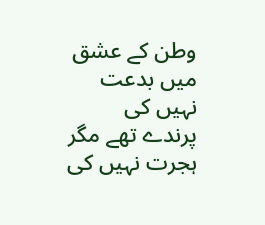وطن کے عشق میں بدعت نہیں کی
پرندے تھے مگر ہجرت نہیں کی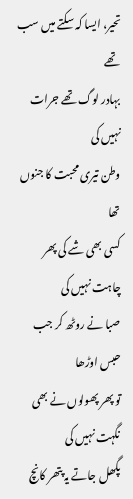تحیر، ایسا کہ سکتے میں سب تھے
بہادر لوگ تھے جرات نہیں کی
وطن تیری محبت کا جنوں تھا
کسی بھی شے کی پھر چاہت نہیں کی
صبا نے روٹھ کر جب حبس اوڑھا
تو پھر پھولوں نے بھی نگہت نہیں کی
پگھل جاتے یہ پتھر کانچ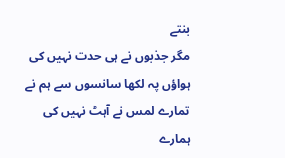بنتے
مگر جذبوں نے ہی حدت نہیں کی
ہواؤں پہ لکھا سانسوں سے ہم نے
تمارے لمس نے آہٹ نہیں کی
ہمارے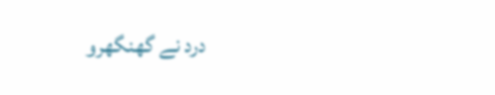درد نے گھنگھرو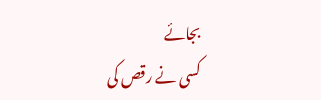بجائے
کسی نے رقص کی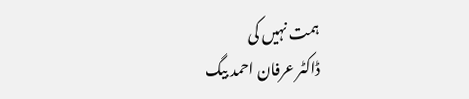ہمت نہیں کی
ڈاکٹر عرفان احمد بیگ